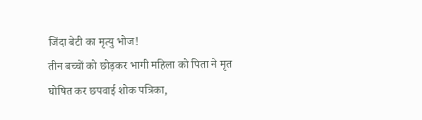जिंदा बेटी का मृत्यु भोज!
तीन बच्चों को छोड़कर भागी महिला को पिता ने मृत घोषित कर छपवाई शोक पत्रिका,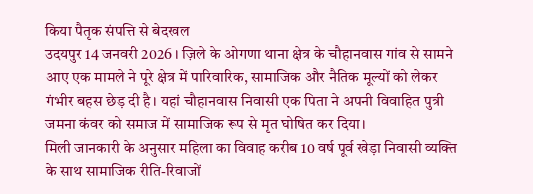किया पैतृक संपत्ति से बेदखल
उदयपुर 14 जनवरी 2026 । ज़िले के ओगणा थाना क्षेत्र के चौहानवास गांव से सामने आए एक मामले ने पूरे क्षेत्र में पारिवारिक, सामाजिक और नैतिक मूल्यों को लेकर गंभीर बहस छेड़ दी है। यहां चौहानवास निवासी एक पिता ने अपनी विवाहित पुत्री जमना कंवर को समाज में सामाजिक रूप से मृत घोषित कर दिया।
मिली जानकारी के अनुसार महिला का विवाह करीब 10 वर्ष पूर्व खेड़ा निवासी व्यक्ति के साथ सामाजिक रीति-रिवाजों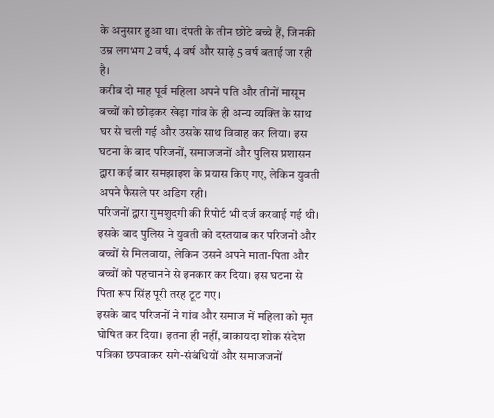के अनुसार हुआ था। दंपती के तीन छोटे बच्चे हैं, जिनकी उम्र लगभग 2 वर्ष, 4 वर्ष और साढ़े 5 वर्ष बताई जा रही है।
करीब दो माह पूर्व महिला अपने पति और तीनों मासूम बच्चों को छोड़कर खेड़ा गांव के ही अन्य व्यक्ति के साथ घर से चली गई और उसके साथ विवाह कर लिया। इस घटना के बाद परिजनों, समाजजनों और पुलिस प्रशासन द्वारा कई बार समझाइश के प्रयास किए गए, लेकिन युवती अपने फैसले पर अडिग रही।
परिजनों द्वारा गुमशुदगी की रिपोर्ट भी दर्ज करवाई गई थी। इसके बाद पुलिस ने युवती को दस्तयाब कर परिजनों और बच्चों से मिलवाया, लेकिन उसने अपने माता-पिता और बच्चों को पहचानने से इनकार कर दिया। इस घटना से पिता रूप सिंह पूरी तरह टूट गए।
इसके बाद परिजनों ने गांव और समाज में महिला को मृत घोषित कर दिया। इतना ही नहीं, बाकायदा शोक संदेश पत्रिका छपवाकर सगे-संबंधियों और समाजजनों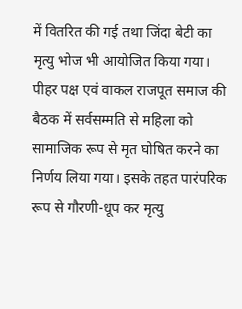में वितरित की गई तथा जिंदा बेटी का मृत्यु भोज भी आयोजित किया गया।
पीहर पक्ष एवं वाकल राजपूत समाज की बैठक में सर्वसम्मति से महिला को सामाजिक रूप से मृत घोषित करने का निर्णय लिया गया। इसके तहत पारंपरिक रूप से गौरणी-धूप कर मृत्यु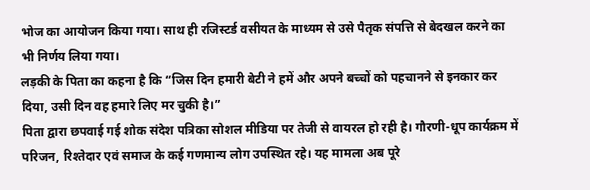भोज का आयोजन किया गया। साथ ही रजिस्टर्ड वसीयत के माध्यम से उसे पैतृक संपत्ति से बेदखल करने का भी निर्णय लिया गया।
लड़की के पिता का कहना है कि “जिस दिन हमारी बेटी ने हमें और अपने बच्चों को पहचानने से इनकार कर दिया, उसी दिन वह हमारे लिए मर चुकी है।”
पिता द्वारा छपवाई गई शोक संदेश पत्रिका सोशल मीडिया पर तेजी से वायरल हो रही है। गौरणी-धूप कार्यक्रम में परिजन, रिश्तेदार एवं समाज के कई गणमान्य लोग उपस्थित रहे। यह मामला अब पूरे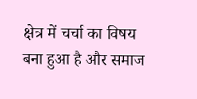क्षेत्र में चर्चा का विषय बना हुआ है और समाज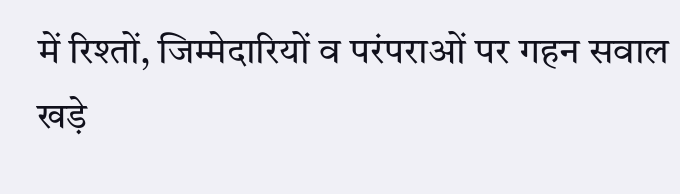में रिश्तों, जिम्मेदारियों व परंपराओं पर गहन सवाल खड़े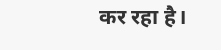कर रहा है।